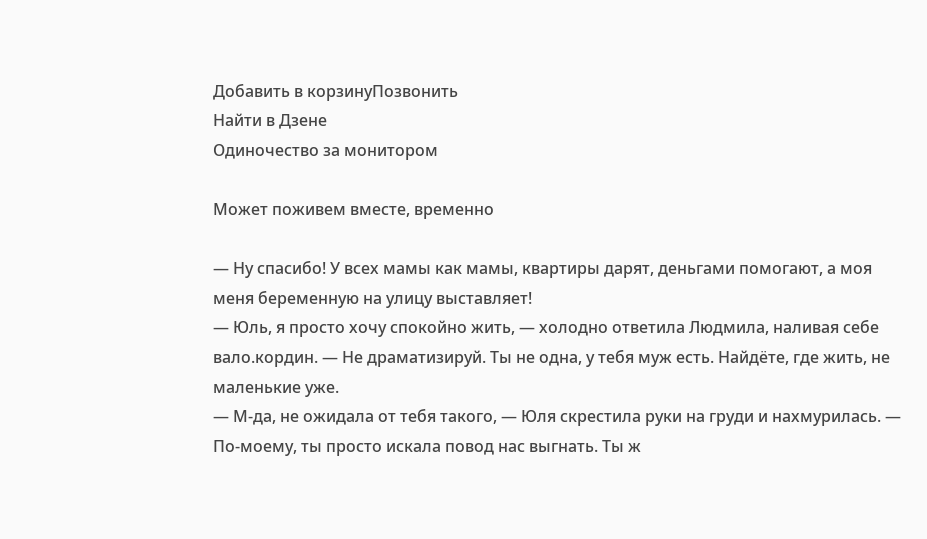Добавить в корзинуПозвонить
Найти в Дзене
Одиночество за монитором

Может поживем вместе, временно

— Ну спасибо! У всех мамы как мамы, квартиры дарят, деньгами помогают, а моя меня беременную на улицу выставляет!
— Юль, я просто хочу спокойно жить, — холодно ответила Людмила, наливая себе вало.кордин. — Не драматизируй. Ты не одна, у тебя муж есть. Найдёте, где жить, не маленькие уже.
— М-да, не ожидала от тебя такого, — Юля скрестила руки на груди и нахмурилась. — По-моему, ты просто искала повод нас выгнать. Ты ж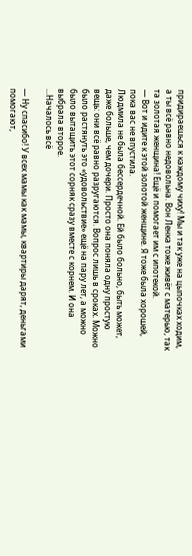придираешься к каждому чиху! Мы и так уже на цыпочках ходим, а ты всё равно недовольна. Вон Ленка тоже живёт с матерью, так та золотая женщина! Ещё и помогает им с ипотекой.
— Вот и идите к этой золотой женщине. Я тоже была хорошей, пока вас не впустила.
Людмила не была бессердечной. Ей было больно, быть может, даже больше, чем дочери. Просто она поняла одну простую вещь: они всё равно разругаются. Вопрос лишь в сроках. Можно было растянуть это «удовольствие» ещё на пару лет, а можно было вытащить этот сорняк сразу вместе с корнем. И она выбрала второе.
...Началось всё

— Ну спасибо! У всех мамы как мамы, квартиры дарят, деньгами помогают,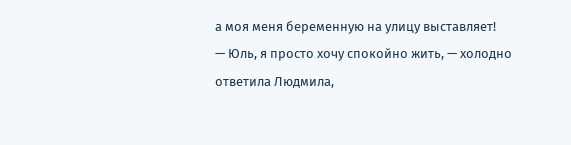а моя меня беременную на улицу выставляет!
— Юль, я просто хочу спокойно жить, — холодно ответила Людмила,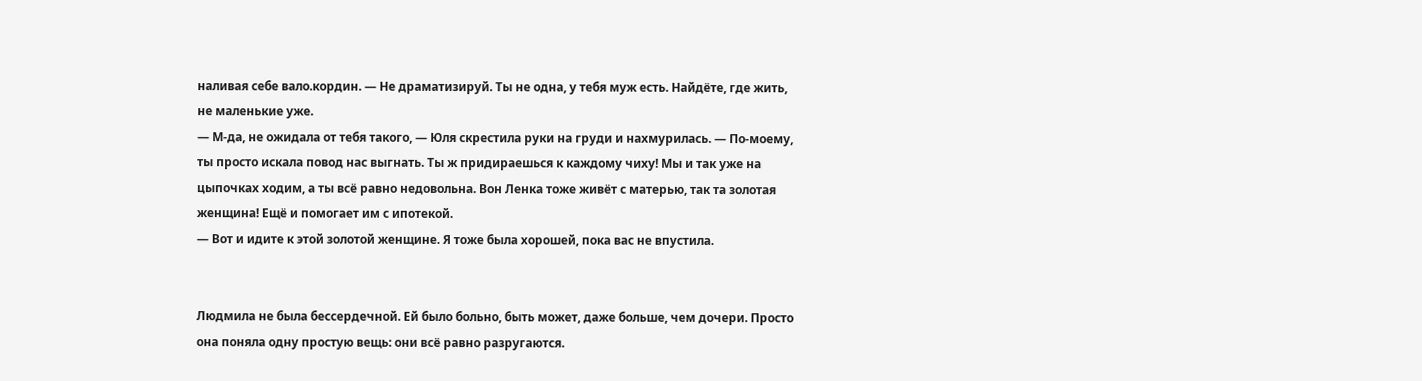наливая себе вало.кордин. — Не драматизируй. Ты не одна, у тебя муж есть. Найдёте, где жить, не маленькие уже.
— М-да, не ожидала от тебя такого, — Юля скрестила руки на груди и нахмурилась. — По-моему, ты просто искала повод нас выгнать. Ты ж придираешься к каждому чиху! Мы и так уже на цыпочках ходим, а ты всё равно недовольна. Вон Ленка тоже живёт с матерью, так та золотая женщина! Ещё и помогает им с ипотекой.
— Вот и идите к этой золотой женщине. Я тоже была хорошей, пока вас не впустила.


Людмила не была бессердечной. Ей было больно, быть может, даже больше, чем дочери. Просто она поняла одну простую вещь: они всё равно разругаются.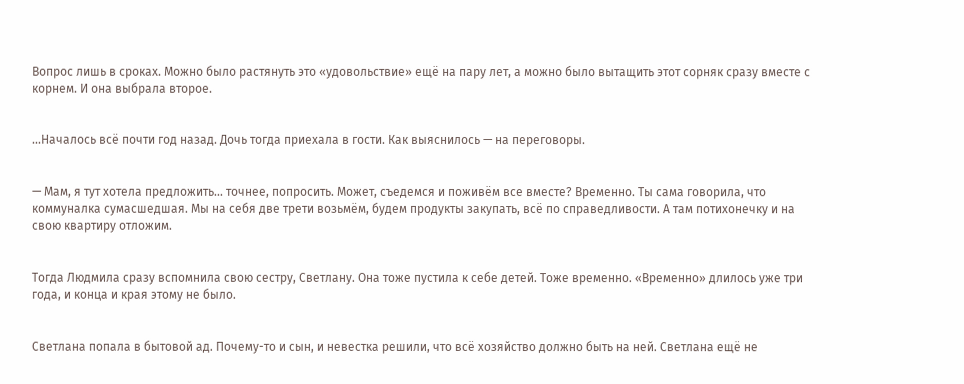Вопрос лишь в сроках. Можно было растянуть это «удовольствие» ещё на пару лет, а можно было вытащить этот сорняк сразу вместе с корнем. И она выбрала второе.


...Началось всё почти год назад. Дочь тогда приехала в гости. Как выяснилось — на переговоры.


— Мам, я тут хотела предложить... точнее, попросить. Может, съедемся и поживём все вместе? Временно. Ты сама говорила, что коммуналка сумасшедшая. Мы на себя две трети возьмём, будем продукты закупать, всё по справедливости. А там потихонечку и на свою квартиру отложим.


Тогда Людмила сразу вспомнила свою сестру, Светлану. Она тоже пустила к себе детей. Тоже временно. «Временно» длилось уже три года, и конца и края этому не было.


Светлана попала в бытовой ад. Почему-то и сын, и невестка решили, что всё хозяйство должно быть на ней. Светлана ещё не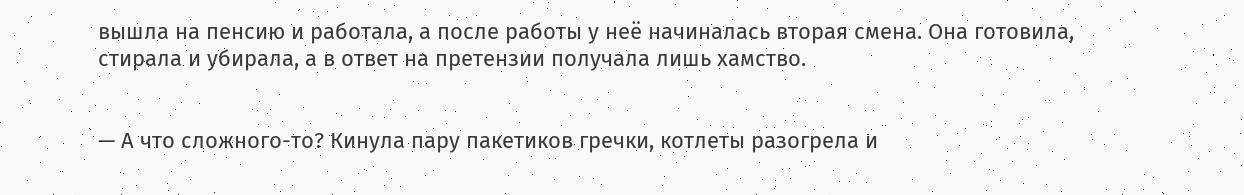вышла на пенсию и работала, а после работы у неё начиналась вторая смена. Она готовила, стирала и убирала, а в ответ на претензии получала лишь хамство.


— А что сложного-то? Кинула пару пакетиков гречки, котлеты разогрела и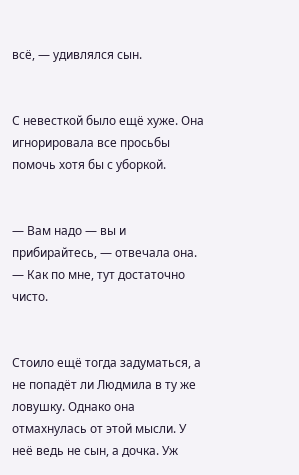всё, — удивлялся сын.


С невесткой было ещё хуже. Она игнорировала все просьбы помочь хотя бы с уборкой.


— Вам надо — вы и прибирайтесь, — отвечала она. — Как по мне, тут достаточно чисто.


Стоило ещё тогда задуматься, а не попадёт ли Людмила в ту же ловушку. Однако она отмахнулась от этой мысли. У неё ведь не сын, а дочка. Уж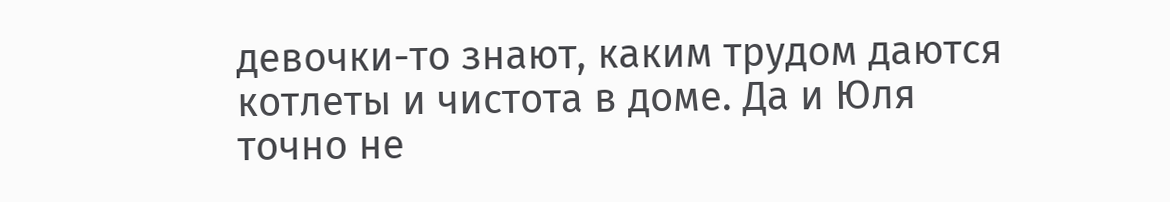девочки-то знают, каким трудом даются котлеты и чистота в доме. Да и Юля точно не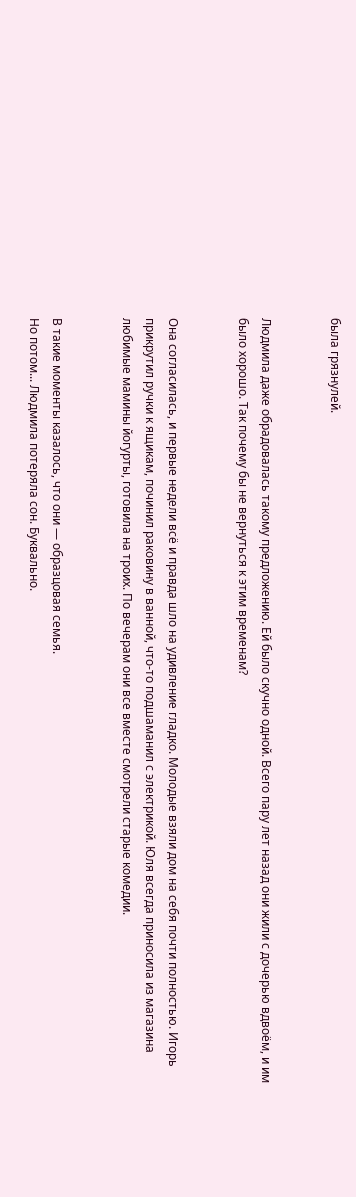была грязнулей.


Людмила даже обрадовалась такому предложению. Ей было скучно одной. Всего пару лет назад они жили с дочерью вдвоём, и им было хорошо. Так почему бы не вернуться к этим временам?


Она согласилась, и первые недели всё и правда шло на удивление гладко. Молодые взяли дом на себя почти полностью. Игорь прикрутил ручки к ящикам, починил раковину в ванной, что-то подшаманил с электрикой. Юля всегда приносила из магазина любимые мамины йогурты, готовила на троих. По вечерам они все вместе смотрели старые комедии.


В такие моменты казалось, что они — образцовая семья.
Но потом... Людмила потеряла сон. Буквально.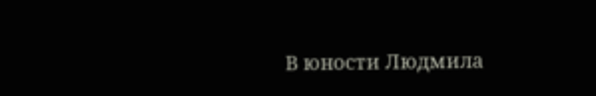В юности Людмила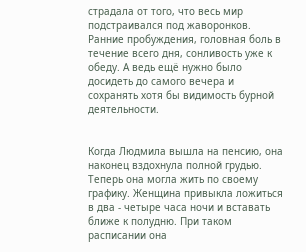страдала от того, что весь мир подстраивался под жаворонков. Ранние пробуждения, головная боль в течение всего дня, сонливость уже к обеду. А ведь ещё нужно было досидеть до самого вечера и сохранять хотя бы видимость бурной деятельности.


Когда Людмила вышла на пенсию, она наконец вздохнула полной грудью. Теперь она могла жить по своему графику. Женщина привыкла ложиться в два - четыре часа ночи и вставать ближе к полудню. При таком расписании она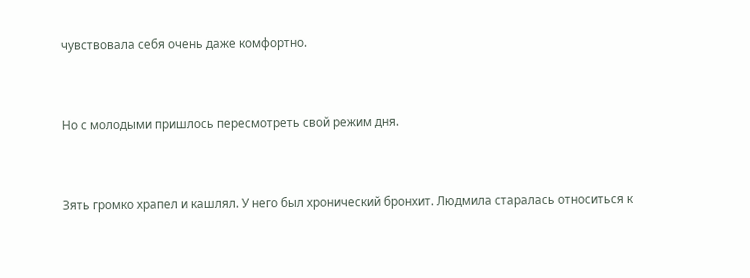чувствовала себя очень даже комфортно.


Но с молодыми пришлось пересмотреть свой режим дня.


Зять громко храпел и кашлял. У него был хронический бронхит. Людмила старалась относиться к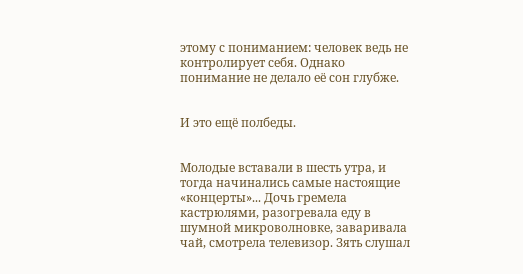этому с пониманием: человек ведь не контролирует себя. Однако понимание не делало её сон глубже.


И это ещё полбеды.


Молодые вставали в шесть утра, и тогда начинались самые настоящие «концерты»... Дочь гремела кастрюлями, разогревала еду в шумной микроволновке, заваривала чай, смотрела телевизор. Зять слушал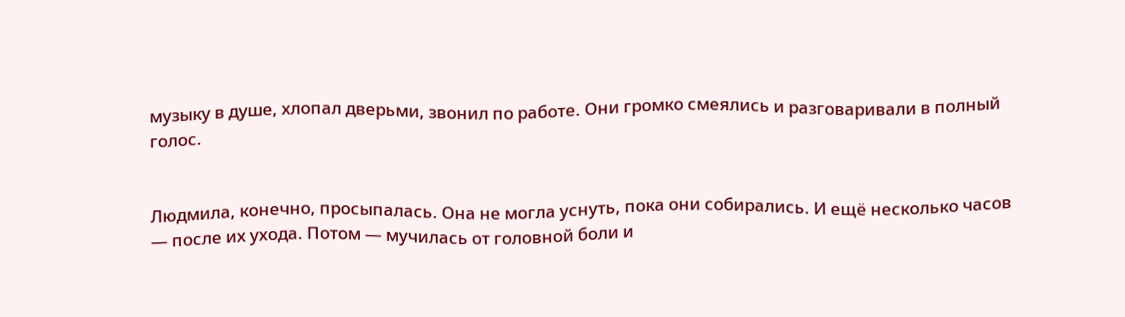музыку в душе, хлопал дверьми, звонил по работе. Они громко смеялись и разговаривали в полный голос.


Людмила, конечно, просыпалась. Она не могла уснуть, пока они собирались. И ещё несколько часов — после их ухода. Потом — мучилась от головной боли и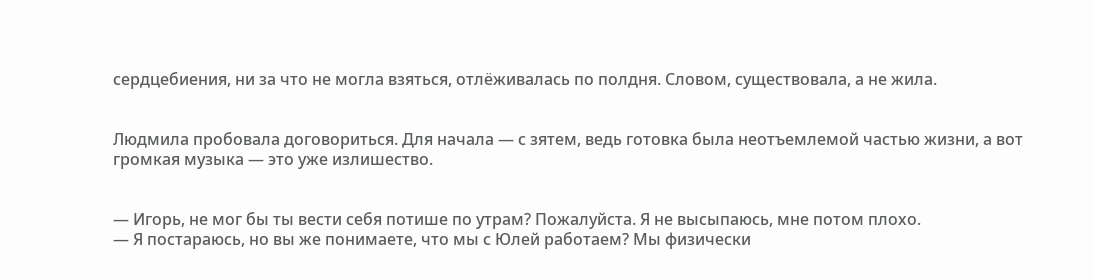сердцебиения, ни за что не могла взяться, отлёживалась по полдня. Словом, существовала, а не жила.


Людмила пробовала договориться. Для начала — с зятем, ведь готовка была неотъемлемой частью жизни, а вот громкая музыка — это уже излишество.


— Игорь, не мог бы ты вести себя потише по утрам? Пожалуйста. Я не высыпаюсь, мне потом плохо.
— Я постараюсь, но вы же понимаете, что мы с Юлей работаем? Мы физически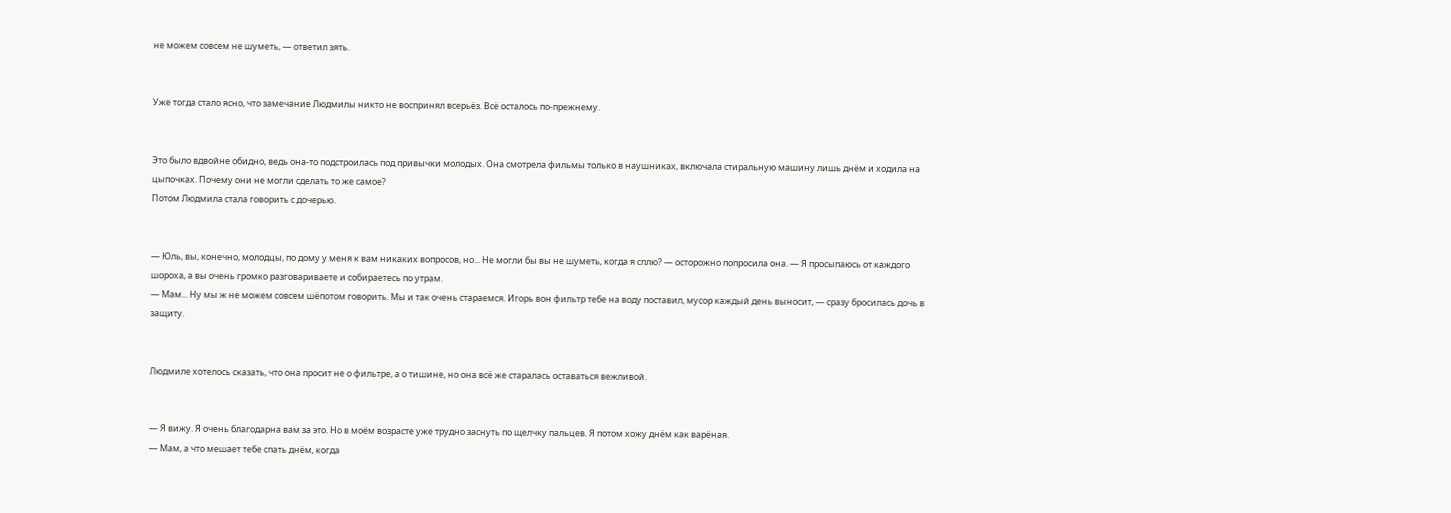не можем совсем не шуметь, — ответил зять.


Уже тогда стало ясно, что замечание Людмилы никто не воспринял всерьёз. Всё осталось по-прежнему.


Это было вдвойне обидно, ведь она-то подстроилась под привычки молодых. Она смотрела фильмы только в наушниках, включала стиральную машину лишь днём и ходила на цыпочках. Почему они не могли сделать то же самое?
Потом Людмила стала говорить с дочерью.


— Юль, вы, конечно, молодцы, по дому у меня к вам никаких вопросов, но... Не могли бы вы не шуметь, когда я сплю? — осторожно попросила она. — Я просыпаюсь от каждого шороха, а вы очень громко разговариваете и собираетесь по утрам.
— Мам... Ну мы ж не можем совсем шёпотом говорить. Мы и так очень стараемся. Игорь вон фильтр тебе на воду поставил, мусор каждый день выносит, — сразу бросилась дочь в защиту.


Людмиле хотелось сказать, что она просит не о фильтре, а о тишине, но она всё же старалась оставаться вежливой.


— Я вижу. Я очень благодарна вам за это. Но в моём возрасте уже трудно заснуть по щелчку пальцев. Я потом хожу днём как варёная.
— Мам, а что мешает тебе спать днём, когда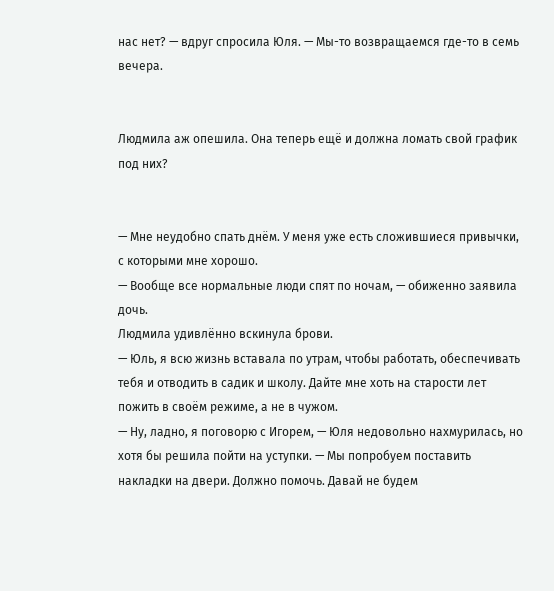нас нет? — вдруг спросила Юля. — Мы-то возвращаемся где-то в семь вечера.


Людмила аж опешила. Она теперь ещё и должна ломать свой график под них?


— Мне неудобно спать днём. У меня уже есть сложившиеся привычки, с которыми мне хорошо.
— Вообще все нормальные люди спят по ночам, — обиженно заявила дочь.
Людмила удивлённо вскинула брови.
— Юль, я всю жизнь вставала по утрам, чтобы работать, обеспечивать тебя и отводить в садик и школу. Дайте мне хоть на старости лет пожить в своём режиме, а не в чужом.
— Ну, ладно, я поговорю с Игорем, — Юля недовольно нахмурилась, но хотя бы решила пойти на уступки. — Мы попробуем поставить накладки на двери. Должно помочь. Давай не будем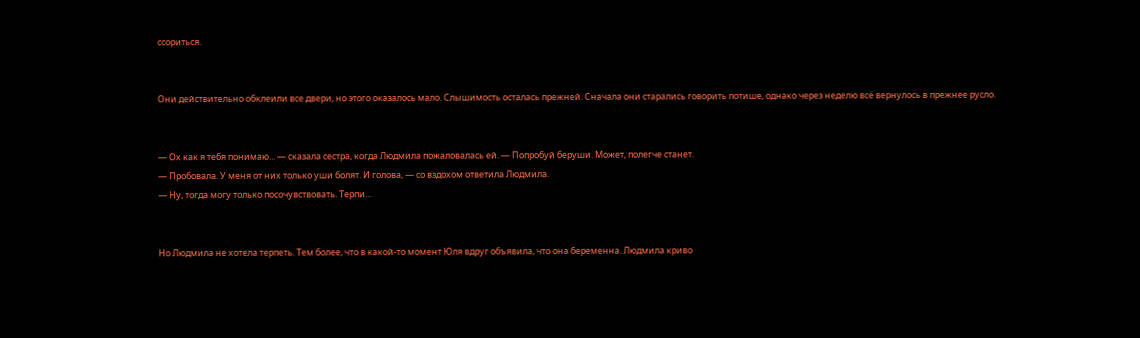ссориться.


Они действительно обклеили все двери, но этого оказалось мало. Слышимость осталась прежней. Сначала они старались говорить потише, однако через неделю всё вернулось в прежнее русло.


— Ох как я тебя понимаю... — сказала сестра, когда Людмила пожаловалась ей. — Попробуй беруши. Может, полегче станет.
— Пробовала. У меня от них только уши болят. И голова, — со вздохом ответила Людмила.
— Ну, тогда могу только посочувствовать. Терпи...


Но Людмила не хотела терпеть. Тем более, что в какой-то момент Юля вдруг объявила, что она беременна. Людмила криво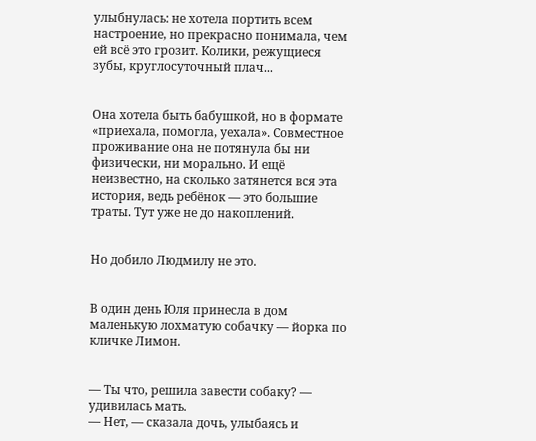улыбнулась: не хотела портить всем настроение, но прекрасно понимала, чем ей всё это грозит. Колики, режущиеся зубы, круглосуточный плач...


Она хотела быть бабушкой, но в формате «приехала, помогла, уехала». Совместное проживание она не потянула бы ни физически, ни морально. И ещё неизвестно, на сколько затянется вся эта история, ведь ребёнок — это большие траты. Тут уже не до накоплений.


Но добило Людмилу не это.


В один день Юля принесла в дом маленькую лохматую собачку — йорка по кличке Лимон.


— Ты что, решила завести собаку? — удивилась мать.
— Нет, — сказала дочь, улыбаясь и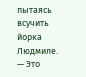пытаясь всучить йорка Людмиле. — Это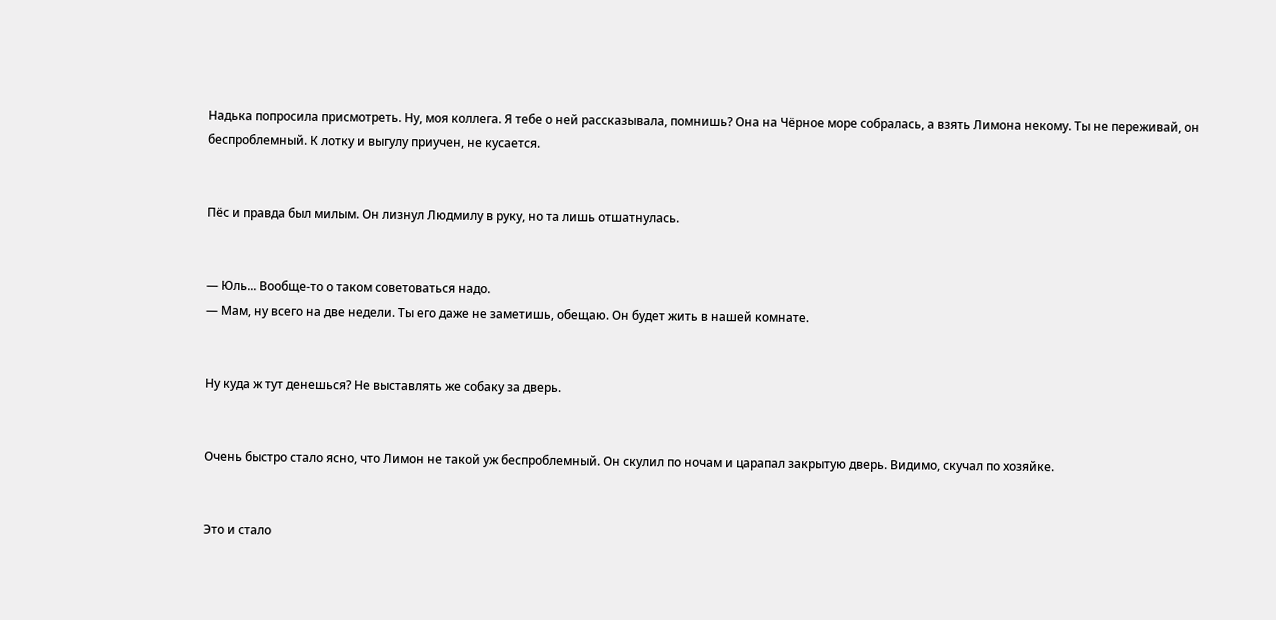Надька попросила присмотреть. Ну, моя коллега. Я тебе о ней рассказывала, помнишь? Она на Чёрное море собралась, а взять Лимона некому. Ты не переживай, он беспроблемный. К лотку и выгулу приучен, не кусается.


Пёс и правда был милым. Он лизнул Людмилу в руку, но та лишь отшатнулась.


— Юль... Вообще-то о таком советоваться надо.
— Мам, ну всего на две недели. Ты его даже не заметишь, обещаю. Он будет жить в нашей комнате.


Ну куда ж тут денешься? Не выставлять же собаку за дверь.


Очень быстро стало ясно, что Лимон не такой уж беспроблемный. Он скулил по ночам и царапал закрытую дверь. Видимо, скучал по хозяйке.


Это и стало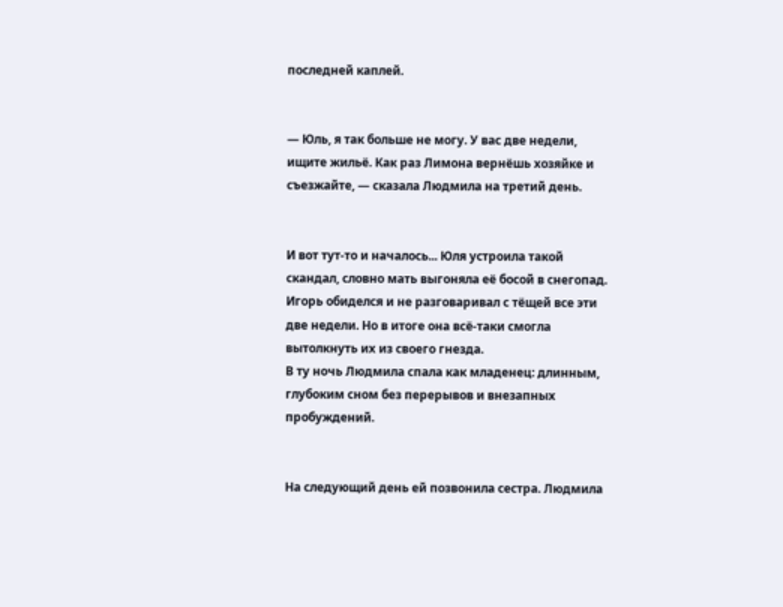последней каплей.


— Юль, я так больше не могу. У вас две недели, ищите жильё. Как раз Лимона вернёшь хозяйке и съезжайте, — сказала Людмила на третий день.


И вот тут-то и началось... Юля устроила такой скандал, словно мать выгоняла её босой в снегопад. Игорь обиделся и не разговаривал с тёщей все эти две недели. Но в итоге она всё-таки смогла вытолкнуть их из своего гнезда.
В ту ночь Людмила спала как младенец: длинным, глубоким сном без перерывов и внезапных пробуждений.


На следующий день ей позвонила сестра. Людмила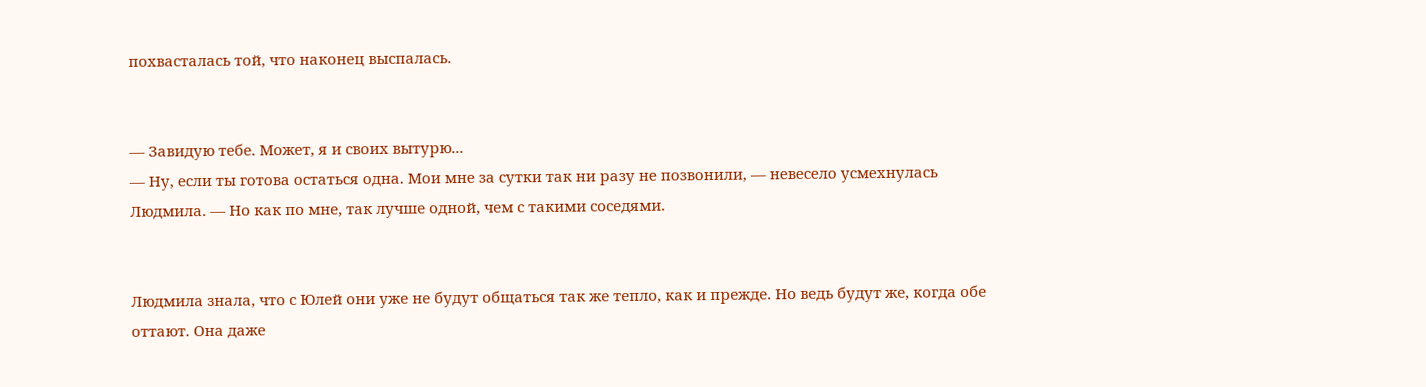похвасталась той, что наконец выспалась.


— Завидую тебе. Может, я и своих вытурю...
— Ну, если ты готова остаться одна. Мои мне за сутки так ни разу не позвонили, — невесело усмехнулась Людмила. — Но как по мне, так лучше одной, чем с такими соседями.


Людмила знала, что с Юлей они уже не будут общаться так же тепло, как и прежде. Но ведь будут же, когда обе оттают. Она даже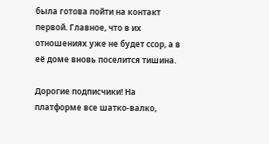была готова пойти на контакт первой. Главное, что в их отношениях уже не будет ссор, а в её доме вновь поселится тишина.

Дорогие подписчики! На платформе все шатко-валко,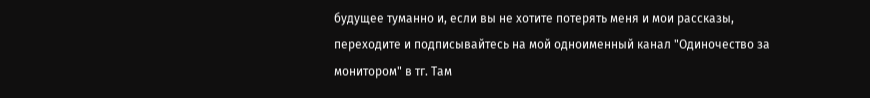будущее туманно и, если вы не хотите потерять меня и мои рассказы, переходите и подписывайтесь на мой одноименный канал "Одиночество за монитором" в тг. Там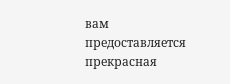вам предоставляется прекрасная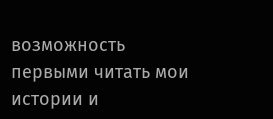возможность первыми читать мои истории и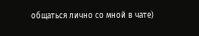общаться лично со мной в чате)